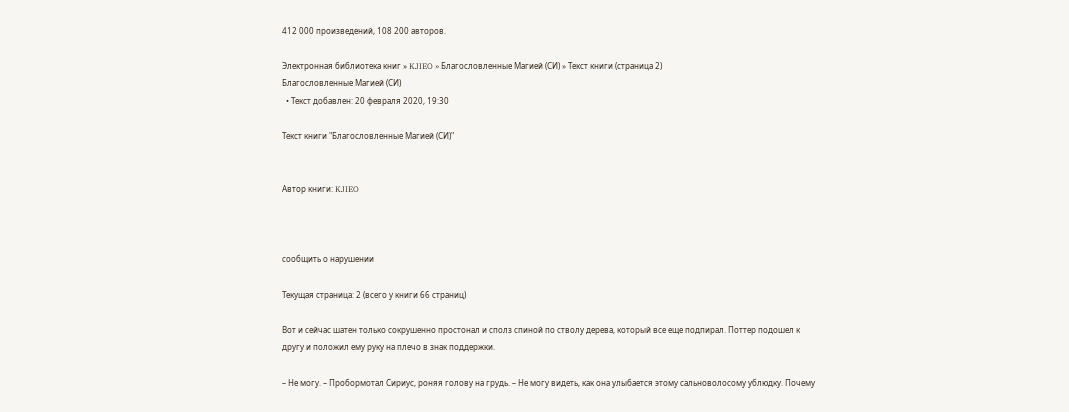412 000 произведений, 108 200 авторов.

Электронная библиотека книг » KJIEO » Благословленные Магией (СИ) » Текст книги (страница 2)
Благословленные Магией (СИ)
  • Текст добавлен: 20 февраля 2020, 19:30

Текст книги "Благословленные Магией (СИ)"


Автор книги: KJIEO



сообщить о нарушении

Текущая страница: 2 (всего у книги 66 страниц)

Вот и сейчас шатен только сокрушенно простонал и сполз спиной по стволу дерева, который все еще подпирал. Поттер подошел к другу и положил ему руку на плечо в знак поддержки.

– Не могу. – Пробормотал Сириус, роняя голову на грудь. – Не могу видеть, как она улыбается этому сальноволосому ублюдку. Почему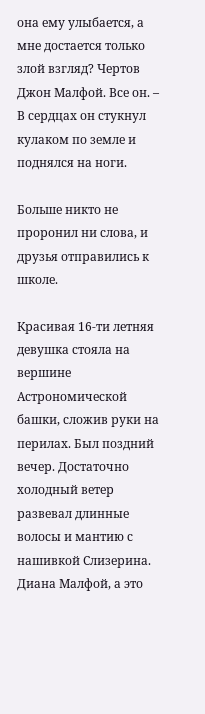она ему улыбается, а мне достается только злой взгляд? Чертов Джон Малфой. Все он. – В сердцах он стукнул кулаком по земле и поднялся на ноги.

Больше никто не проронил ни слова, и друзья отправились к школе.

Красивая 16-ти летняя девушка стояла на вершине Астрономической башки, сложив руки на перилах. Был поздний вечер. Достаточно холодный ветер развевал длинные волосы и мантию с нашивкой Слизерина. Диана Малфой, а это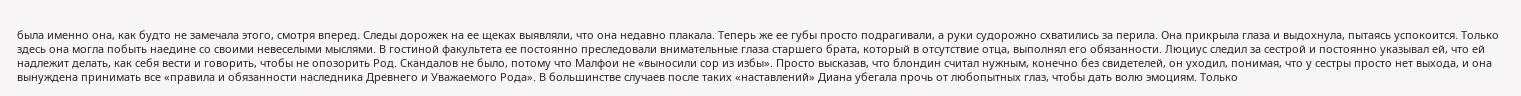была именно она, как будто не замечала этого, смотря вперед. Следы дорожек на ее щеках выявляли, что она недавно плакала. Теперь же ее губы просто подрагивали, а руки судорожно схватились за перила. Она прикрыла глаза и выдохнула, пытаясь успокоится. Только здесь она могла побыть наедине со своими невеселыми мыслями. В гостиной факультета ее постоянно преследовали внимательные глаза старшего брата, который в отсутствие отца, выполнял его обязанности. Люциус следил за сестрой и постоянно указывал ей, что ей надлежит делать, как себя вести и говорить, чтобы не опозорить Род. Скандалов не было, потому что Малфои не «выносили сор из избы». Просто высказав, что блондин считал нужным, конечно без свидетелей, он уходил, понимая, что у сестры просто нет выхода, и она вынуждена принимать все «правила и обязанности наследника Древнего и Уважаемого Рода». В большинстве случаев после таких «наставлений» Диана убегала прочь от любопытных глаз, чтобы дать волю эмоциям. Только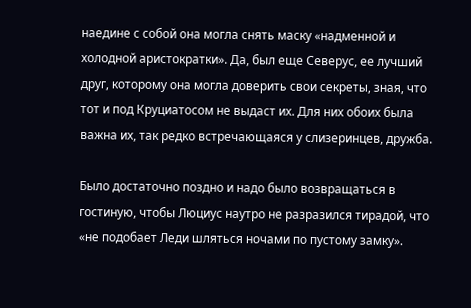наедине с собой она могла снять маску «надменной и холодной аристократки». Да, был еще Северус, ее лучший друг, которому она могла доверить свои секреты, зная, что тот и под Круциатосом не выдаст их. Для них обоих была важна их, так редко встречающаяся у слизеринцев, дружба.

Было достаточно поздно и надо было возвращаться в гостиную, чтобы Люциус наутро не разразился тирадой, что «не подобает Леди шляться ночами по пустому замку».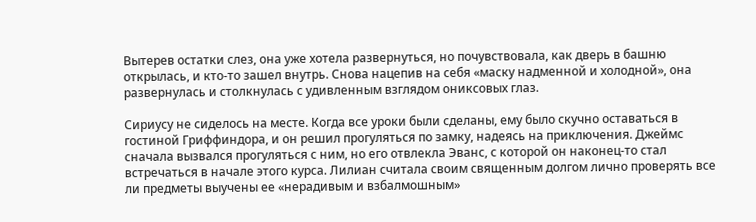Вытерев остатки слез, она уже хотела развернуться, но почувствовала, как дверь в башню открылась, и кто-то зашел внутрь. Снова нацепив на себя «маску надменной и холодной», она развернулась и столкнулась с удивленным взглядом ониксовых глаз.

Сириусу не сиделось на месте. Когда все уроки были сделаны, ему было скучно оставаться в гостиной Гриффиндора, и он решил прогуляться по замку, надеясь на приключения. Джеймс сначала вызвался прогуляться с ним, но его отвлекла Эванс, с которой он наконец-то стал встречаться в начале этого курса. Лилиан считала своим священным долгом лично проверять все ли предметы выучены ее «нерадивым и взбалмошным»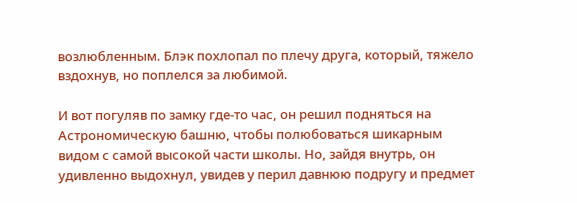возлюбленным. Блэк похлопал по плечу друга, который, тяжело вздохнув, но поплелся за любимой.

И вот погуляв по замку где-то час, он решил подняться на Астрономическую башню, чтобы полюбоваться шикарным видом с самой высокой части школы. Но, зайдя внутрь, он удивленно выдохнул, увидев у перил давнюю подругу и предмет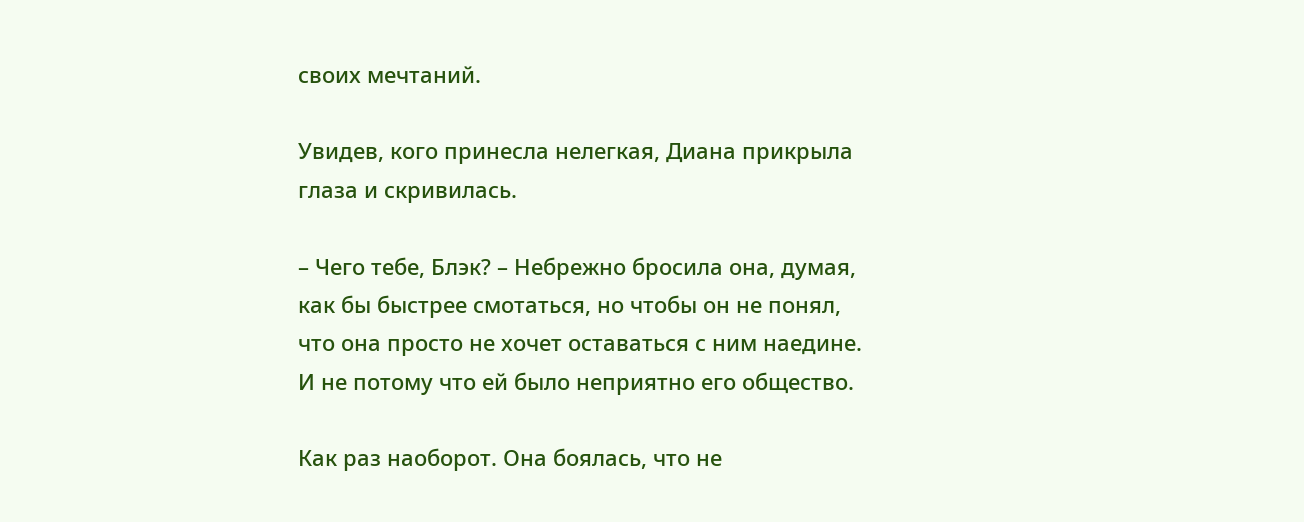своих мечтаний.

Увидев, кого принесла нелегкая, Диана прикрыла глаза и скривилась.

– Чего тебе, Блэк? – Небрежно бросила она, думая, как бы быстрее смотаться, но чтобы он не понял, что она просто не хочет оставаться с ним наедине. И не потому что ей было неприятно его общество.

Как раз наоборот. Она боялась, что не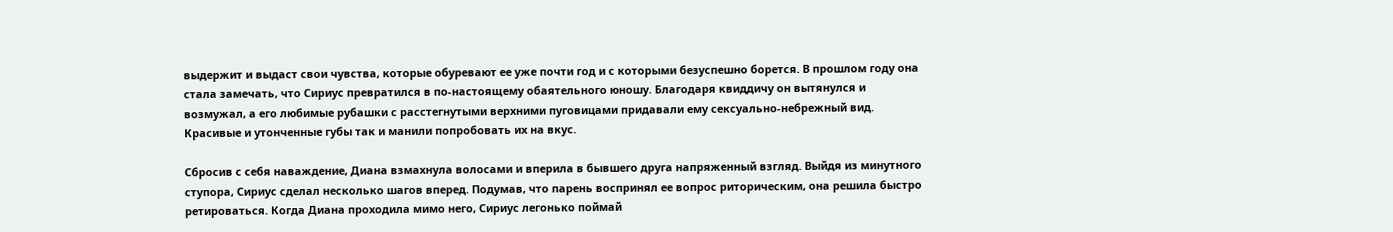выдержит и выдаст свои чувства, которые обуревают ее уже почти год и с которыми безуспешно борется. В прошлом году она стала замечать, что Сириус превратился в по-настоящему обаятельного юношу. Благодаря квиддичу он вытянулся и возмужал, а его любимые рубашки с расстегнутыми верхними пуговицами придавали ему сексуально-небрежный вид. Красивые и утонченные губы так и манили попробовать их на вкус.

Сбросив с себя наваждение, Диана взмахнула волосами и вперила в бывшего друга напряженный взгляд. Выйдя из минутного ступора, Сириус сделал несколько шагов вперед. Подумав, что парень воспринял ее вопрос риторическим, она решила быстро ретироваться. Когда Диана проходила мимо него, Сириус легонько поймай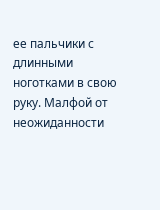ее пальчики с длинными ноготками в свою руку. Малфой от неожиданности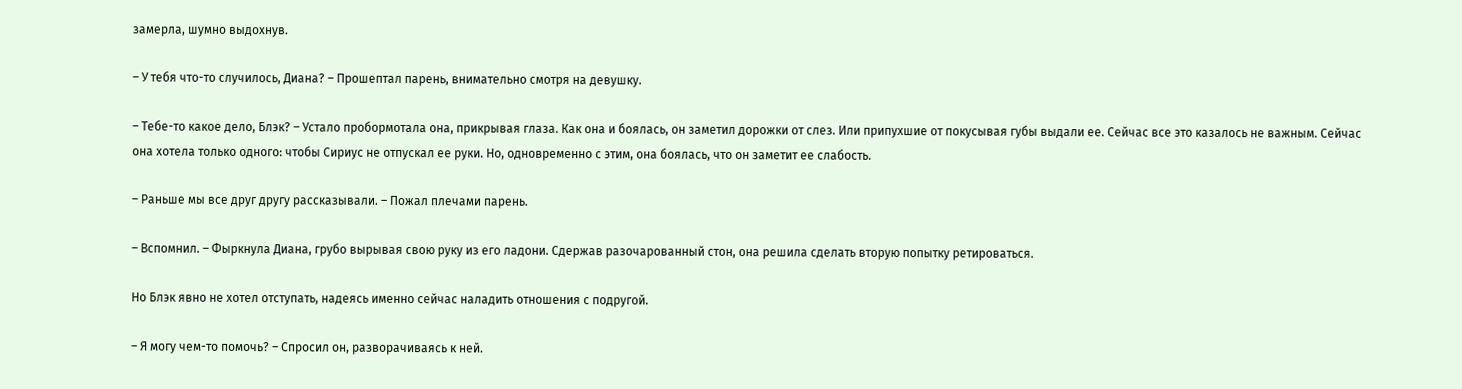замерла, шумно выдохнув.

– У тебя что-то случилось, Диана? – Прошептал парень, внимательно смотря на девушку.

– Тебе-то какое дело, Блэк? – Устало пробормотала она, прикрывая глаза. Как она и боялась, он заметил дорожки от слез. Или припухшие от покусывая губы выдали ее. Сейчас все это казалось не важным. Сейчас она хотела только одного: чтобы Сириус не отпускал ее руки. Но, одновременно с этим, она боялась, что он заметит ее слабость.

– Раньше мы все друг другу рассказывали. – Пожал плечами парень.

– Вспомнил. – Фыркнула Диана, грубо вырывая свою руку из его ладони. Сдержав разочарованный стон, она решила сделать вторую попытку ретироваться.

Но Блэк явно не хотел отступать, надеясь именно сейчас наладить отношения с подругой.

– Я могу чем-то помочь? – Спросил он, разворачиваясь к ней.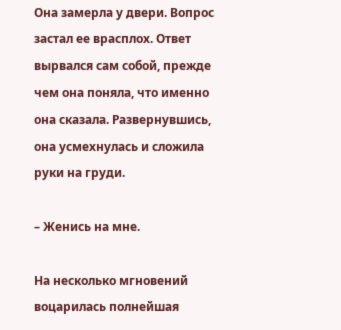Она замерла у двери. Вопрос застал ее врасплох. Ответ вырвался сам собой, прежде чем она поняла, что именно она сказала. Развернувшись, она усмехнулась и сложила руки на груди.

– Женись на мне.

На несколько мгновений воцарилась полнейшая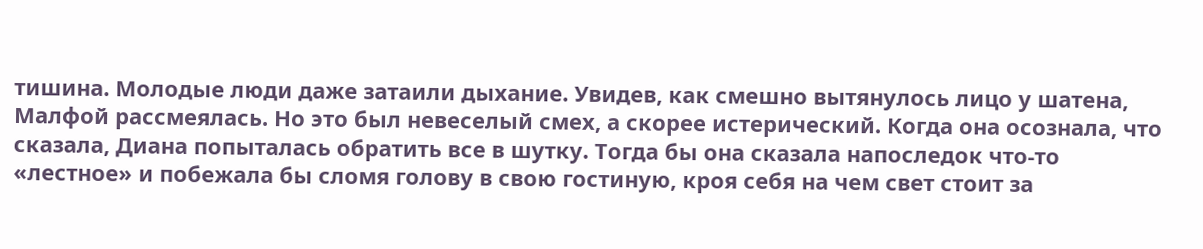тишина. Молодые люди даже затаили дыхание. Увидев, как смешно вытянулось лицо у шатена, Малфой рассмеялась. Но это был невеселый смех, а скорее истерический. Когда она осознала, что сказала, Диана попыталась обратить все в шутку. Тогда бы она сказала напоследок что-то «лестное» и побежала бы сломя голову в свою гостиную, кроя себя на чем свет стоит за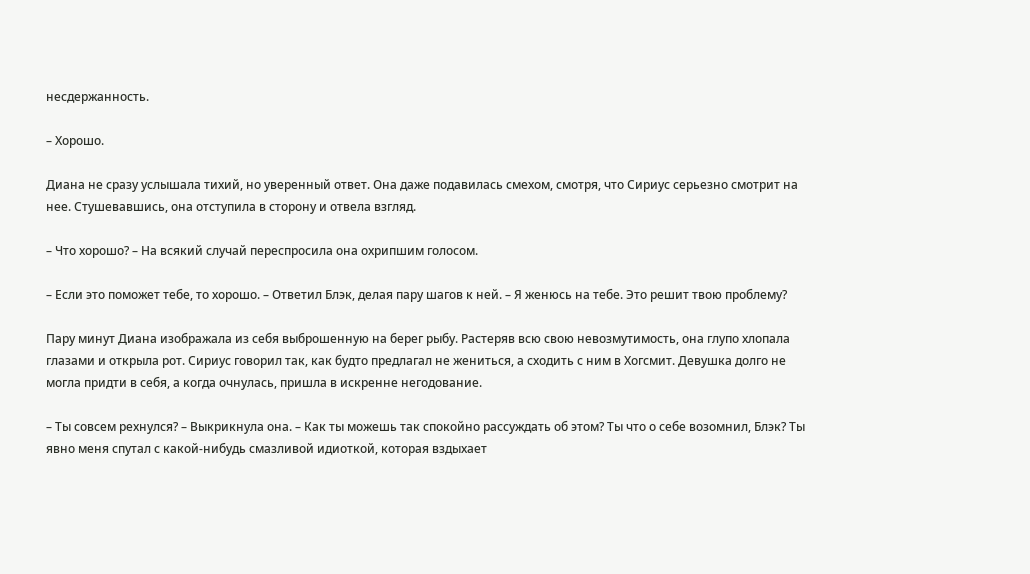несдержанность.

– Хорошо.

Диана не сразу услышала тихий, но уверенный ответ. Она даже подавилась смехом, смотря, что Сириус серьезно смотрит на нее. Стушевавшись, она отступила в сторону и отвела взгляд.

– Что хорошо? – На всякий случай переспросила она охрипшим голосом.

– Если это поможет тебе, то хорошо. – Ответил Блэк, делая пару шагов к ней. – Я женюсь на тебе. Это решит твою проблему?

Пару минут Диана изображала из себя выброшенную на берег рыбу. Растеряв всю свою невозмутимость, она глупо хлопала глазами и открыла рот. Сириус говорил так, как будто предлагал не жениться, а сходить с ним в Хогсмит. Девушка долго не могла придти в себя, а когда очнулась, пришла в искренне негодование.

– Ты совсем рехнулся? – Выкрикнула она. – Как ты можешь так спокойно рассуждать об этом? Ты что о себе возомнил, Блэк? Ты явно меня спутал с какой-нибудь смазливой идиоткой, которая вздыхает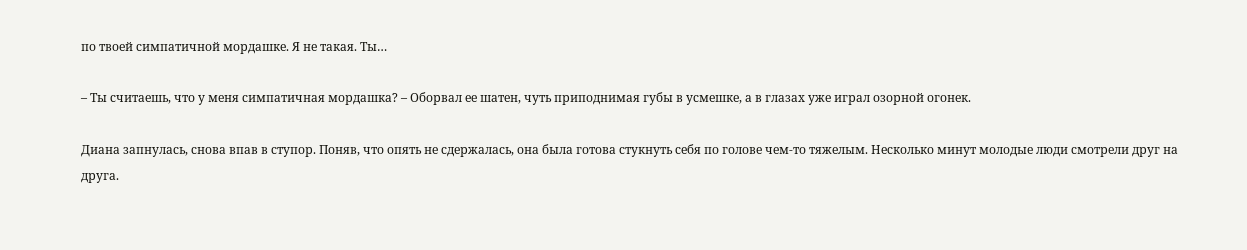по твоей симпатичной мордашке. Я не такая. Ты…

– Ты считаешь, что у меня симпатичная мордашка? – Оборвал ее шатен, чуть приподнимая губы в усмешке, а в глазах уже играл озорной огонек.

Диана запнулась, снова впав в ступор. Поняв, что опять не сдержалась, она была готова стукнуть себя по голове чем-то тяжелым. Несколько минут молодые люди смотрели друг на друга.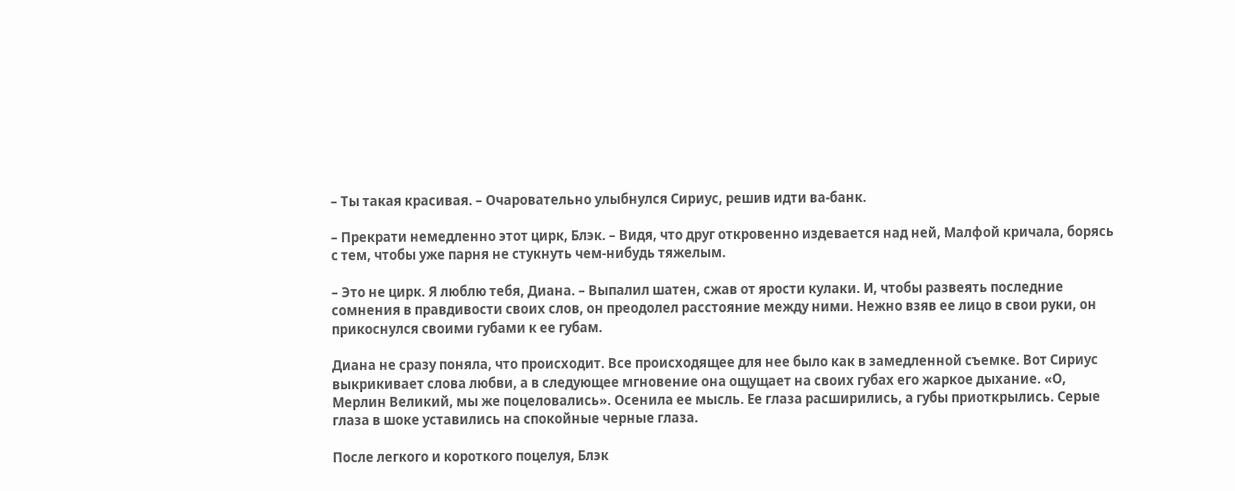– Ты такая красивая. – Очаровательно улыбнулся Сириус, решив идти ва-банк.

– Прекрати немедленно этот цирк, Блэк. – Видя, что друг откровенно издевается над ней, Малфой кричала, борясь с тем, чтобы уже парня не стукнуть чем-нибудь тяжелым.

– Это не цирк. Я люблю тебя, Диана. – Выпалил шатен, сжав от ярости кулаки. И, чтобы развеять последние сомнения в правдивости своих слов, он преодолел расстояние между ними. Нежно взяв ее лицо в свои руки, он прикоснулся своими губами к ее губам.

Диана не сразу поняла, что происходит. Все происходящее для нее было как в замедленной съемке. Вот Сириус выкрикивает слова любви, а в следующее мгновение она ощущает на своих губах его жаркое дыхание. «О, Мерлин Великий, мы же поцеловались». Осенила ее мысль. Ее глаза расширились, а губы приоткрылись. Серые глаза в шоке уставились на спокойные черные глаза.

После легкого и короткого поцелуя, Блэк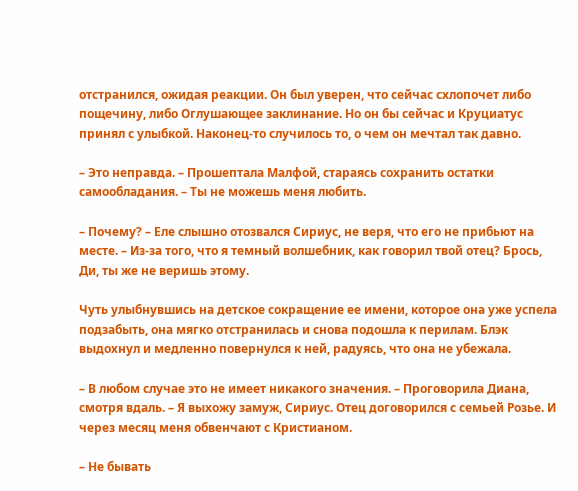отстранился, ожидая реакции. Он был уверен, что сейчас схлопочет либо пощечину, либо Оглушающее заклинание. Но он бы сейчас и Круциатус принял с улыбкой. Наконец-то случилось то, о чем он мечтал так давно.

– Это неправда. – Прошептала Малфой, стараясь сохранить остатки самообладания. – Ты не можешь меня любить.

– Почему? – Еле слышно отозвался Сириус, не веря, что его не прибьют на месте. – Из-за того, что я темный волшебник, как говорил твой отец? Брось, Ди, ты же не веришь этому.

Чуть улыбнувшись на детское сокращение ее имени, которое она уже успела подзабыть, она мягко отстранилась и снова подошла к перилам. Блэк выдохнул и медленно повернулся к ней, радуясь, что она не убежала.

– В любом случае это не имеет никакого значения. – Проговорила Диана, смотря вдаль. – Я выхожу замуж, Сириус. Отец договорился с семьей Розье. И через месяц меня обвенчают с Кристианом.

– Не бывать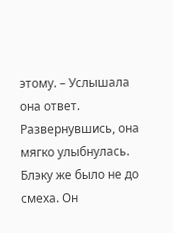этому. – Услышала она ответ. Развернувшись, она мягко улыбнулась. Блэку же было не до смеха. Он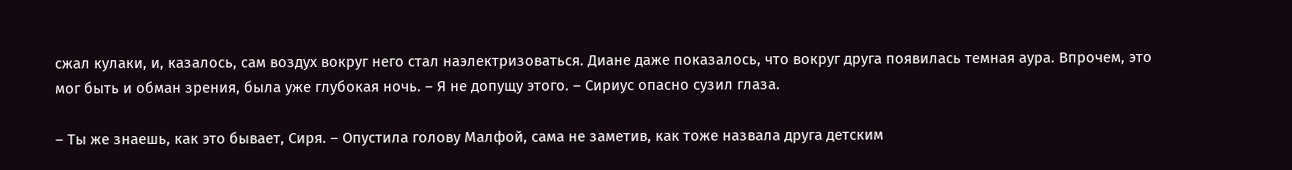сжал кулаки, и, казалось, сам воздух вокруг него стал наэлектризоваться. Диане даже показалось, что вокруг друга появилась темная аура. Впрочем, это мог быть и обман зрения, была уже глубокая ночь. – Я не допущу этого. – Сириус опасно сузил глаза.

– Ты же знаешь, как это бывает, Сиря. – Опустила голову Малфой, сама не заметив, как тоже назвала друга детским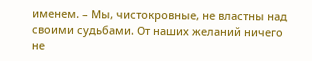именем. – Мы, чистокровные, не властны над своими судьбами. От наших желаний ничего не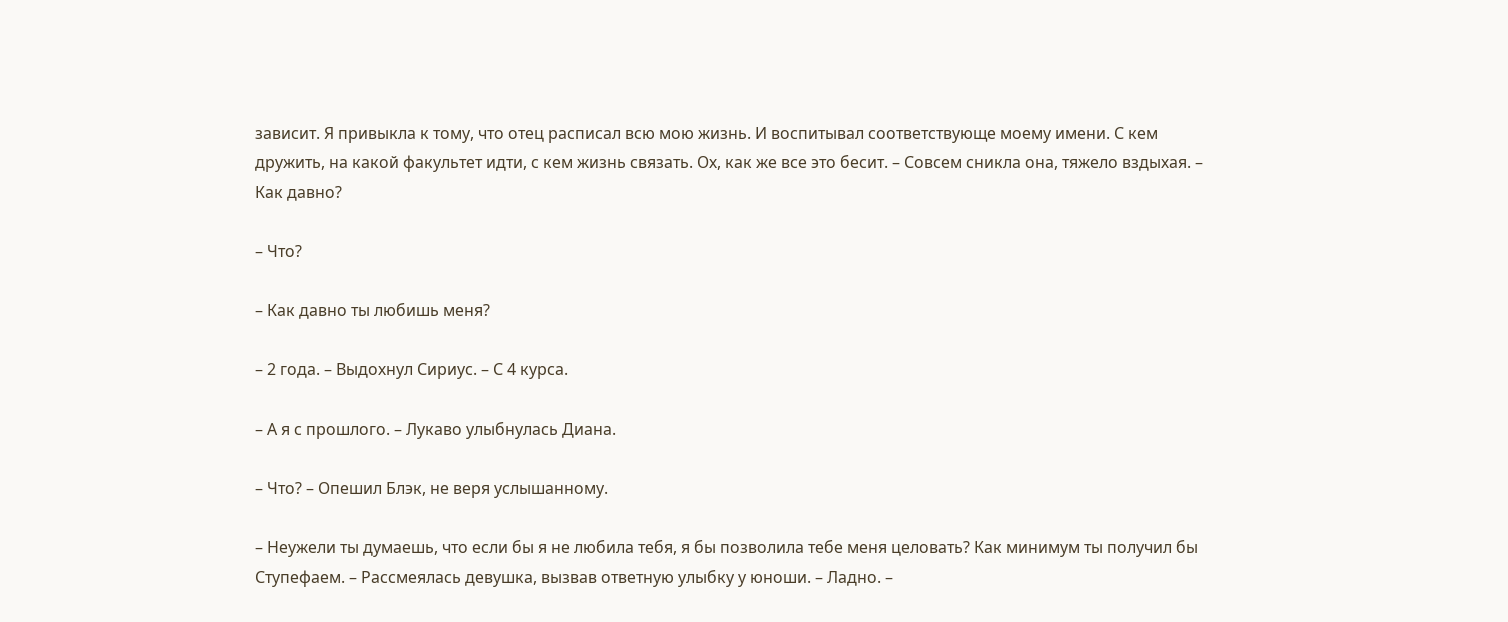зависит. Я привыкла к тому, что отец расписал всю мою жизнь. И воспитывал соответствующе моему имени. С кем дружить, на какой факультет идти, с кем жизнь связать. Ох, как же все это бесит. – Совсем сникла она, тяжело вздыхая. – Как давно?

– Что?

– Как давно ты любишь меня?

– 2 года. – Выдохнул Сириус. – С 4 курса.

– А я с прошлого. – Лукаво улыбнулась Диана.

– Что? – Опешил Блэк, не веря услышанному.

– Неужели ты думаешь, что если бы я не любила тебя, я бы позволила тебе меня целовать? Как минимум ты получил бы Ступефаем. – Рассмеялась девушка, вызвав ответную улыбку у юноши. – Ладно. –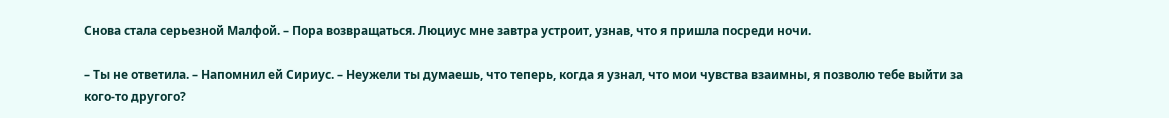Снова стала серьезной Малфой. – Пора возвращаться. Люциус мне завтра устроит, узнав, что я пришла посреди ночи.

– Ты не ответила. – Напомнил ей Сириус. – Неужели ты думаешь, что теперь, когда я узнал, что мои чувства взаимны, я позволю тебе выйти за кого-то другого?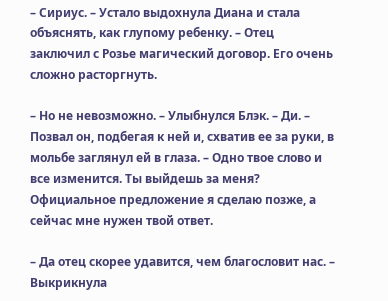– Сириус. – Устало выдохнула Диана и стала объяснять, как глупому ребенку. – Отец заключил с Розье магический договор. Его очень сложно расторгнуть.

– Но не невозможно. – Улыбнулся Блэк. – Ди. – Позвал он, подбегая к ней и, схватив ее за руки, в мольбе заглянул ей в глаза. – Одно твое слово и все изменится. Ты выйдешь за меня? Официальное предложение я сделаю позже, а сейчас мне нужен твой ответ.

– Да отец скорее удавится, чем благословит нас. – Выкрикнула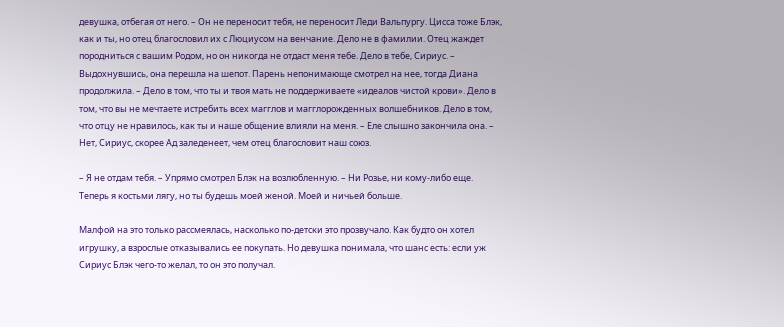девушка, отбегая от него. – Он не переносит тебя, не переносит Леди Вальпургу. Цисса тоже Блэк, как и ты, но отец благословил их с Люциусом на венчание. Дело не в фамилии. Отец жаждет породниться с вашим Родом, но он никогда не отдаст меня тебе. Дело в тебе, Сириус. – Выдохнувшись, она перешла на шепот. Парень непонимающе смотрел на нее, тогда Диана продолжила. – Дело в том, что ты и твоя мать не поддерживаете «идеалов чистой крови». Дело в том, что вы не мечтаете истребить всех магглов и магглорожденных волшебников. Дело в том, что отцу не нравилось, как ты и наше общение влияли на меня. – Еле слышно закончила она. – Нет, Сириус, скорее Ад заледенеет, чем отец благословит наш союз.

– Я не отдам тебя. – Упрямо смотрел Блэк на возлюбленную. – Ни Розье, ни кому-либо еще. Теперь я костьми лягу, но ты будешь моей женой. Моей и ничьей больше.

Малфой на это только рассмеялась, насколько по-детски это прозвучало. Как будто он хотел игрушку, а взрослые отказывались ее покупать. Но девушка понимала, что шанс есть: если уж Сириус Блэк чего-то желал, то он это получал.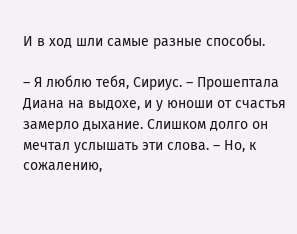И в ход шли самые разные способы.

– Я люблю тебя, Сириус. – Прошептала Диана на выдохе, и у юноши от счастья замерло дыхание. Слишком долго он мечтал услышать эти слова. – Но, к сожалению,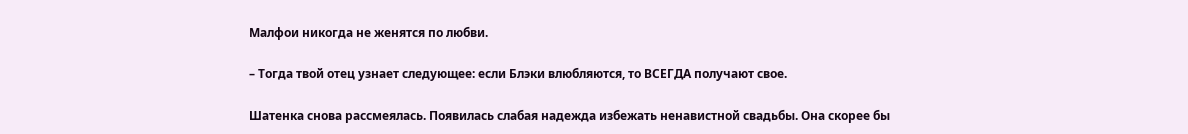Малфои никогда не женятся по любви.

– Тогда твой отец узнает следующее: если Блэки влюбляются, то ВСЕГДА получают свое.

Шатенка снова рассмеялась. Появилась слабая надежда избежать ненавистной свадьбы. Она скорее бы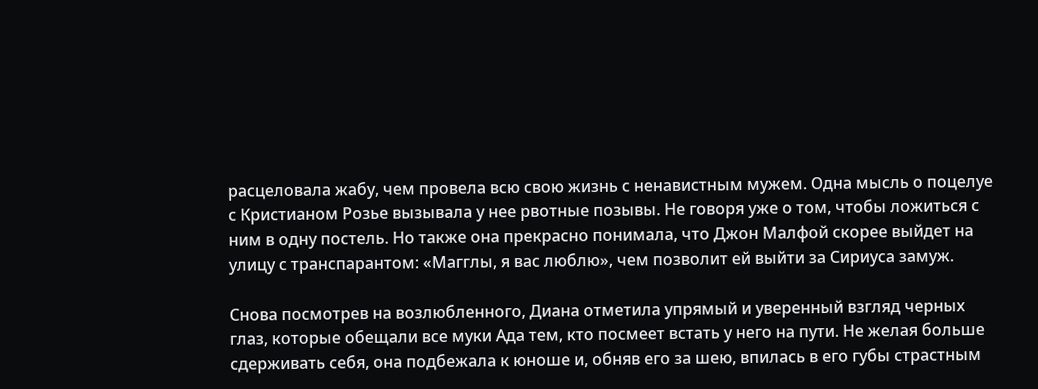расцеловала жабу, чем провела всю свою жизнь с ненавистным мужем. Одна мысль о поцелуе с Кристианом Розье вызывала у нее рвотные позывы. Не говоря уже о том, чтобы ложиться с ним в одну постель. Но также она прекрасно понимала, что Джон Малфой скорее выйдет на улицу с транспарантом: «Магглы, я вас люблю», чем позволит ей выйти за Сириуса замуж.

Снова посмотрев на возлюбленного, Диана отметила упрямый и уверенный взгляд черных глаз, которые обещали все муки Ада тем, кто посмеет встать у него на пути. Не желая больше сдерживать себя, она подбежала к юноше и, обняв его за шею, впилась в его губы страстным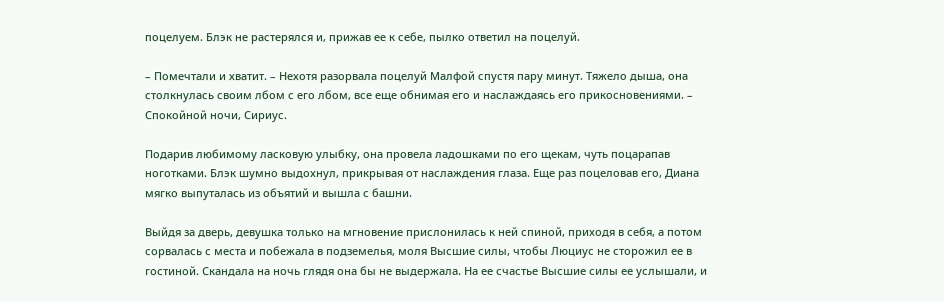поцелуем. Блэк не растерялся и, прижав ее к себе, пылко ответил на поцелуй.

– Помечтали и хватит. – Нехотя разорвала поцелуй Малфой спустя пару минут. Тяжело дыша, она столкнулась своим лбом с его лбом, все еще обнимая его и наслаждаясь его прикосновениями. – Спокойной ночи, Сириус.

Подарив любимому ласковую улыбку, она провела ладошками по его щекам, чуть поцарапав ноготками. Блэк шумно выдохнул, прикрывая от наслаждения глаза. Еще раз поцеловав его, Диана мягко выпуталась из объятий и вышла с башни.

Выйдя за дверь, девушка только на мгновение прислонилась к ней спиной, приходя в себя, а потом сорвалась с места и побежала в подземелья, моля Высшие силы, чтобы Люциус не сторожил ее в гостиной. Скандала на ночь глядя она бы не выдержала. На ее счастье Высшие силы ее услышали, и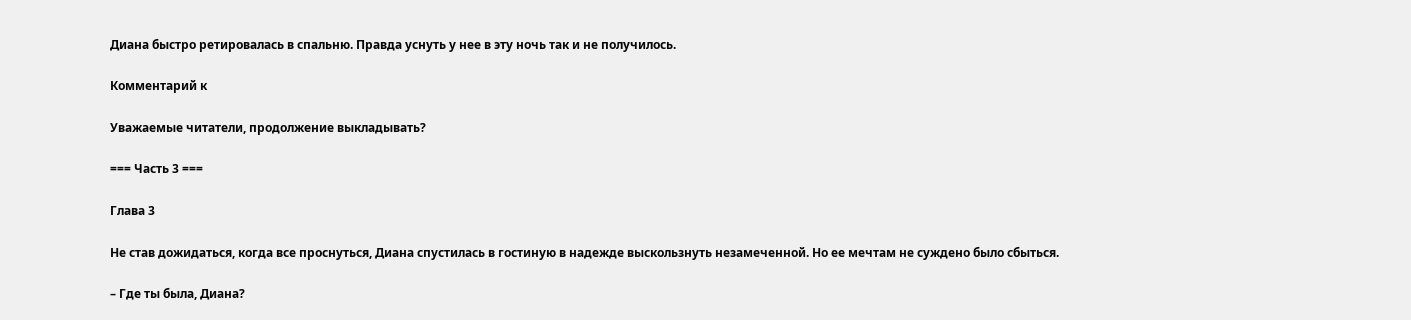Диана быстро ретировалась в спальню. Правда уснуть у нее в эту ночь так и не получилось.

Комментарий к

Уважаемые читатели, продолжение выкладывать?

=== Часть 3 ===

Глава 3

Не став дожидаться, когда все проснуться, Диана спустилась в гостиную в надежде выскользнуть незамеченной. Но ее мечтам не суждено было сбыться.

– Где ты была, Диана?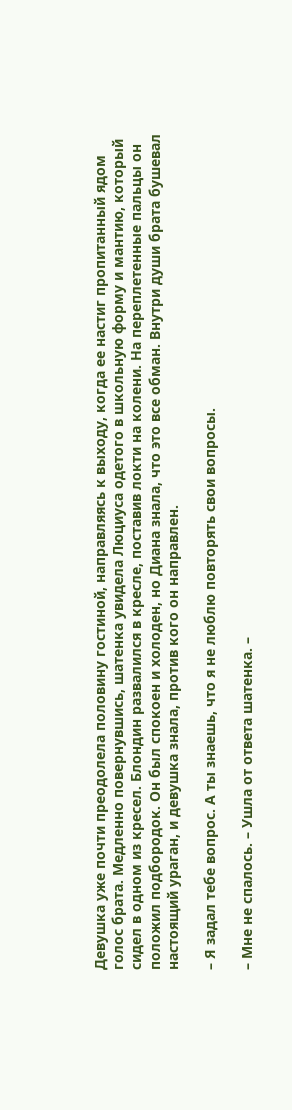Девушка уже почти преодолела половину гостиной, направляясь к выходу, когда ее настиг пропитанный ядом голос брата. Медленно повернувшись, шатенка увидела Люциуса одетого в школьную форму и мантию, который сидел в одном из кресел. Блондин развалился в кресле, поставив локти на колени. На переплетенные пальцы он положил подбородок. Он был спокоен и холоден, но Диана знала, что это все обман. Внутри души брата бушевал настоящий ураган, и девушка знала, против кого он направлен.

– Я задал тебе вопрос. А ты знаешь, что я не люблю повторять свои вопросы.

– Мне не спалось. – Ушла от ответа шатенка. –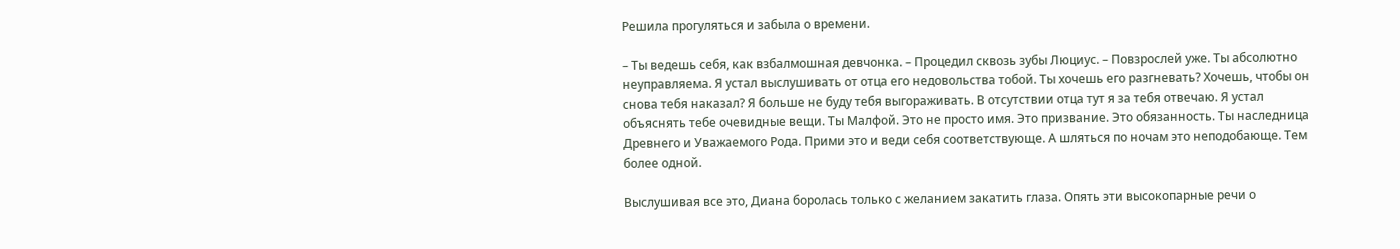Решила прогуляться и забыла о времени.

– Ты ведешь себя, как взбалмошная девчонка. – Процедил сквозь зубы Люциус. – Повзрослей уже. Ты абсолютно неуправляема. Я устал выслушивать от отца его недовольства тобой. Ты хочешь его разгневать? Хочешь, чтобы он снова тебя наказал? Я больше не буду тебя выгораживать. В отсутствии отца тут я за тебя отвечаю. Я устал объяснять тебе очевидные вещи. Ты Малфой. Это не просто имя. Это призвание. Это обязанность. Ты наследница Древнего и Уважаемого Рода. Прими это и веди себя соответствующе. А шляться по ночам это неподобающе. Тем более одной.

Выслушивая все это, Диана боролась только с желанием закатить глаза. Опять эти высокопарные речи о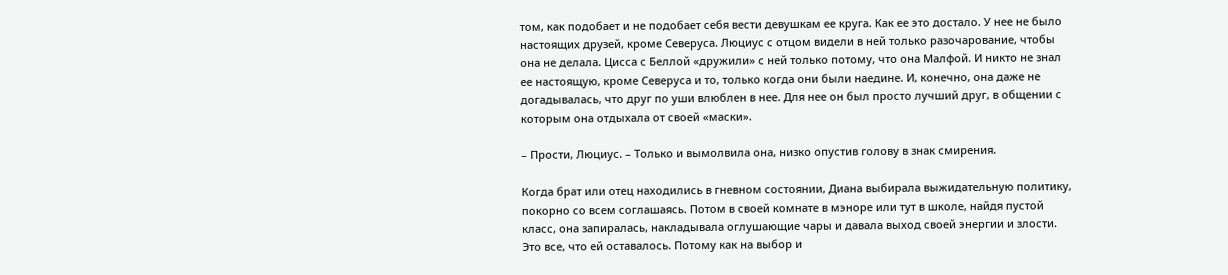том, как подобает и не подобает себя вести девушкам ее круга. Как ее это достало. У нее не было настоящих друзей, кроме Северуса. Люциус с отцом видели в ней только разочарование, чтобы она не делала. Цисса с Беллой «дружили» с ней только потому, что она Малфой. И никто не знал ее настоящую, кроме Северуса и то, только когда они были наедине. И, конечно, она даже не догадывалась, что друг по уши влюблен в нее. Для нее он был просто лучший друг, в общении с которым она отдыхала от своей «маски».

– Прости, Люциус. – Только и вымолвила она, низко опустив голову в знак смирения.

Когда брат или отец находились в гневном состоянии, Диана выбирала выжидательную политику, покорно со всем соглашаясь. Потом в своей комнате в мэноре или тут в школе, найдя пустой класс, она запиралась, накладывала оглушающие чары и давала выход своей энергии и злости. Это все, что ей оставалось. Потому как на выбор и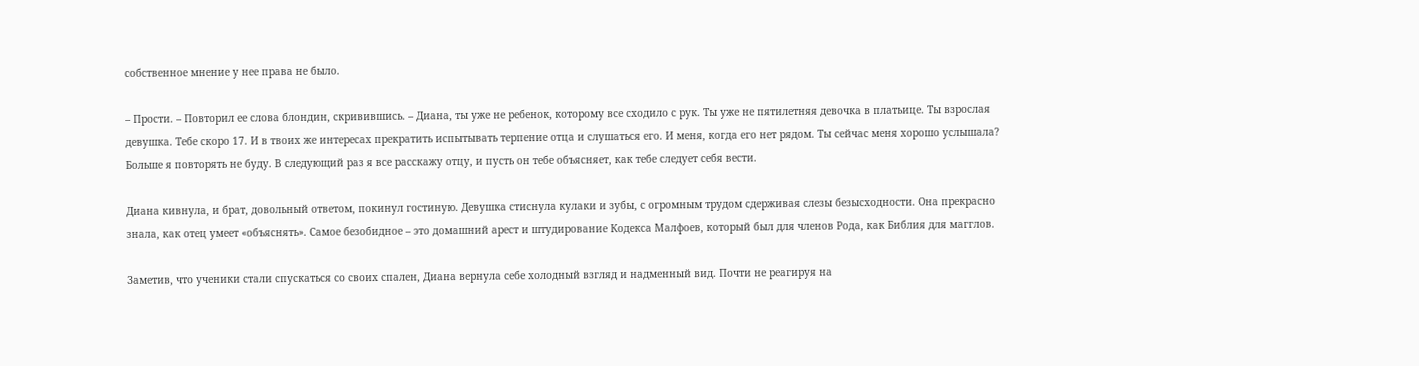собственное мнение у нее права не было.

– Прости. – Повторил ее слова блондин, скривившись. – Диана, ты уже не ребенок, которому все сходило с рук. Ты уже не пятилетняя девочка в платьице. Ты взрослая девушка. Тебе скоро 17. И в твоих же интересах прекратить испытывать терпение отца и слушаться его. И меня, когда его нет рядом. Ты сейчас меня хорошо услышала? Больше я повторять не буду. В следующий раз я все расскажу отцу, и пусть он тебе объясняет, как тебе следует себя вести.

Диана кивнула, и брат, довольный ответом, покинул гостиную. Девушка стиснула кулаки и зубы, с огромным трудом сдерживая слезы безысходности. Она прекрасно знала, как отец умеет «объяснять». Самое безобидное – это домашний арест и штудирование Кодекса Малфоев, который был для членов Рода, как Библия для магглов.

Заметив, что ученики стали спускаться со своих спален, Диана вернула себе холодный взгляд и надменный вид. Почти не реагируя на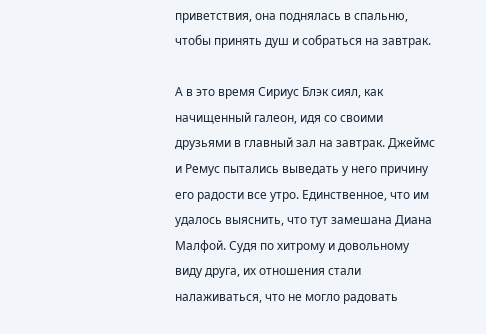приветствия, она поднялась в спальню, чтобы принять душ и собраться на завтрак.

А в это время Сириус Блэк сиял, как начищенный галеон, идя со своими друзьями в главный зал на завтрак. Джеймс и Ремус пытались выведать у него причину его радости все утро. Единственное, что им удалось выяснить, что тут замешана Диана Малфой. Судя по хитрому и довольному виду друга, их отношения стали налаживаться, что не могло радовать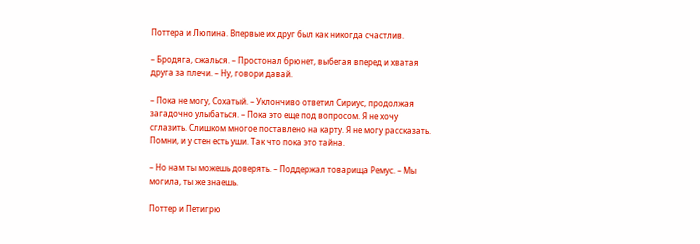Поттера и Люпина. Впервые их друг был как никогда счастлив.

– Бродяга, сжалься. – Простонал брюнет, выбегая вперед и хватая друга за плечи. – Ну, говори давай.

– Пока не могу, Сохатый. – Уклончиво ответил Сириус, продолжая загадочно улыбаться. – Пока это еще под вопросом. Я не хочу сглазить. Слишком многое поставлено на карту. Я не могу рассказать. Помни, и у стен есть уши. Так что пока это тайна.

– Но нам ты можешь доверять. – Поддержал товарища Ремус. – Мы могила, ты же знаешь.

Поттер и Петигрю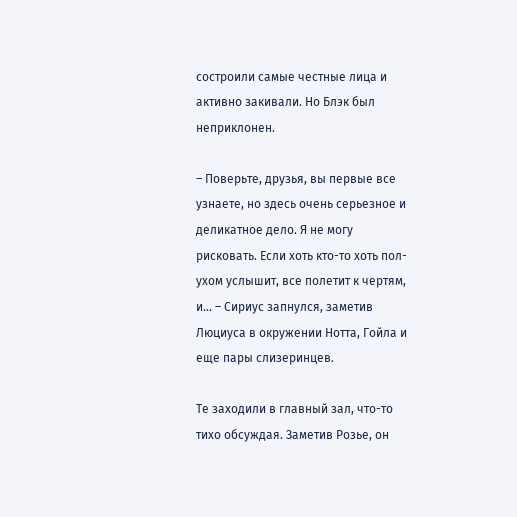состроили самые честные лица и активно закивали. Но Блэк был неприклонен.

– Поверьте, друзья, вы первые все узнаете, но здесь очень серьезное и деликатное дело. Я не могу рисковать. Если хоть кто-то хоть пол-ухом услышит, все полетит к чертям, и… – Сириус запнулся, заметив Люциуса в окружении Нотта, Гойла и еще пары слизеринцев.

Те заходили в главный зал, что-то тихо обсуждая. Заметив Розье, он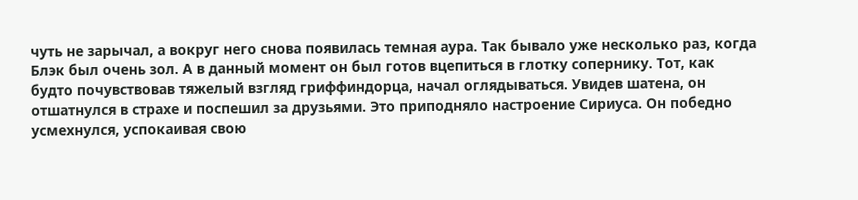чуть не зарычал, а вокруг него снова появилась темная аура. Так бывало уже несколько раз, когда Блэк был очень зол. А в данный момент он был готов вцепиться в глотку сопернику. Тот, как будто почувствовав тяжелый взгляд гриффиндорца, начал оглядываться. Увидев шатена, он отшатнулся в страхе и поспешил за друзьями. Это приподняло настроение Сириуса. Он победно усмехнулся, успокаивая свою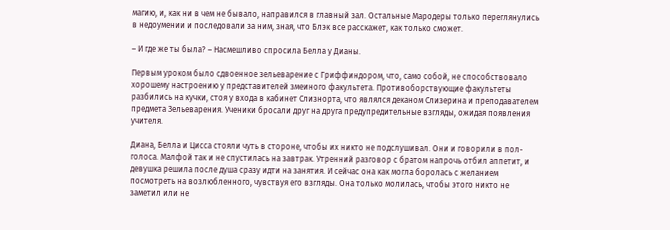магию, и, как ни в чем не бывало, направился в главный зал. Остальные Мародеры только переглянулись в недоумении и последовали за ним, зная, что Блэк все расскажет, как только сможет.

– И где же ты была? – Насмешливо спросила Белла у Дианы.

Первым уроком было сдвоенное зельеварение с Гриффиндором, что, само собой, не способствовало хорошему настроению у представителей змеиного факультета. Противоборствующие факультеты разбились на кучки, стоя у входа в кабинет Слизнорта, что являлся деканом Слизерина и преподавателем предмета Зельеварения. Ученики бросали друг на друга предупредительные взгляды, ожидая появления учителя.

Диана, Белла и Цисса стояли чуть в стороне, чтобы их никто не подслушивал. Они и говорили в пол-голоса. Малфой так и не спустилась на завтрак. Утренний разговор с братом напрочь отбил аппетит, и девушка решила после душа сразу идти на занятия. И сейчас она как могла боролась с желанием посмотреть на возлюбленного, чувствуя его взгляды. Она только молилась, чтобы этого никто не заметил или не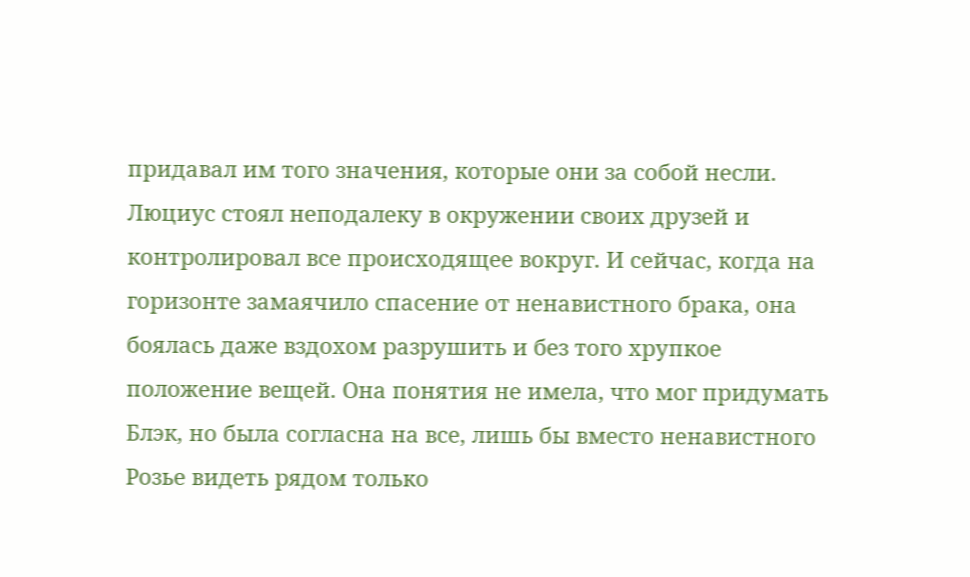придавал им того значения, которые они за собой несли. Люциус стоял неподалеку в окружении своих друзей и контролировал все происходящее вокруг. И сейчас, когда на горизонте замаячило спасение от ненавистного брака, она боялась даже вздохом разрушить и без того хрупкое положение вещей. Она понятия не имела, что мог придумать Блэк, но была согласна на все, лишь бы вместо ненавистного Розье видеть рядом только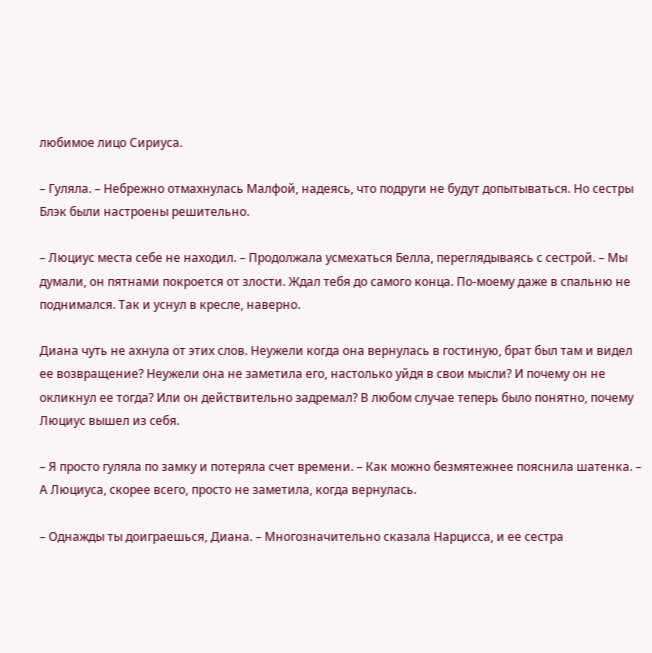любимое лицо Сириуса.

– Гуляла. – Небрежно отмахнулась Малфой, надеясь, что подруги не будут допытываться. Но сестры Блэк были настроены решительно.

– Люциус места себе не находил. – Продолжала усмехаться Белла, переглядываясь с сестрой. – Мы думали, он пятнами покроется от злости. Ждал тебя до самого конца. По-моему даже в спальню не поднимался. Так и уснул в кресле, наверно.

Диана чуть не ахнула от этих слов. Неужели когда она вернулась в гостиную, брат был там и видел ее возвращение? Неужели она не заметила его, настолько уйдя в свои мысли? И почему он не окликнул ее тогда? Или он действительно задремал? В любом случае теперь было понятно, почему Люциус вышел из себя.

– Я просто гуляла по замку и потеряла счет времени. – Как можно безмятежнее пояснила шатенка. – А Люциуса, скорее всего, просто не заметила, когда вернулась.

– Однажды ты доиграешься, Диана. – Многозначительно сказала Нарцисса, и ее сестра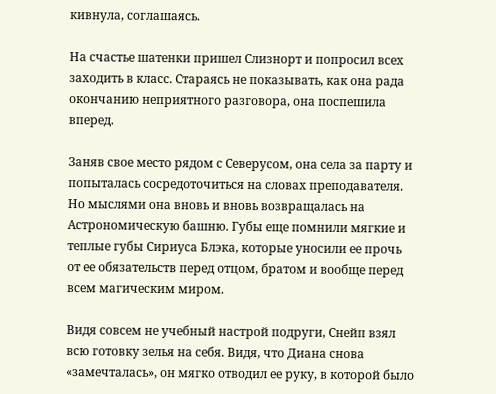кивнула, соглашаясь.

На счастье шатенки пришел Слизнорт и попросил всех заходить в класс. Стараясь не показывать, как она рада окончанию неприятного разговора, она поспешила вперед.

Заняв свое место рядом с Северусом, она села за парту и попыталась сосредоточиться на словах преподавателя. Но мыслями она вновь и вновь возвращалась на Астрономическую башню. Губы еще помнили мягкие и теплые губы Сириуса Блэка, которые уносили ее прочь от ее обязательств перед отцом, братом и вообще перед всем магическим миром.

Видя совсем не учебный настрой подруги, Снейп взял всю готовку зелья на себя. Видя, что Диана снова «замечталась», он мягко отводил ее руку, в которой было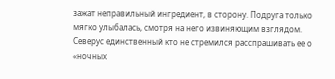зажат неправильный ингредиент, в сторону. Подруга только мягко улыбалась, смотря на него извиняющим взглядом. Северус единственный кто не стремился расспрашивать ее о «ночных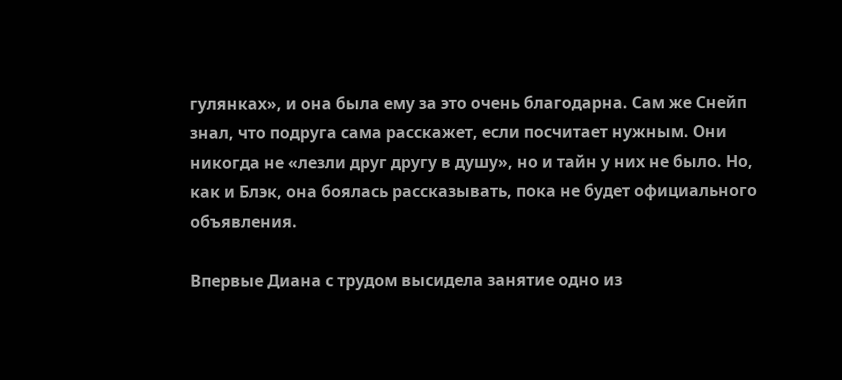гулянках», и она была ему за это очень благодарна. Сам же Снейп знал, что подруга сама расскажет, если посчитает нужным. Они никогда не «лезли друг другу в душу», но и тайн у них не было. Но, как и Блэк, она боялась рассказывать, пока не будет официального объявления.

Впервые Диана с трудом высидела занятие одно из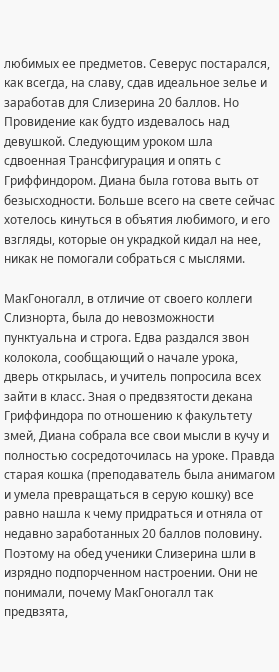любимых ее предметов. Северус постарался, как всегда, на славу, сдав идеальное зелье и заработав для Слизерина 20 баллов. Но Провидение как будто издевалось над девушкой. Следующим уроком шла сдвоенная Трансфигурация и опять с Гриффиндором. Диана была готова выть от безысходности. Больше всего на свете сейчас хотелось кинуться в объятия любимого, и его взгляды, которые он украдкой кидал на нее, никак не помогали собраться с мыслями.

МакГоногалл, в отличие от своего коллеги Слизнорта, была до невозможности пунктуальна и строга. Едва раздался звон колокола, сообщающий о начале урока, дверь открылась, и учитель попросила всех зайти в класс. Зная о предвзятости декана Гриффиндора по отношению к факультету змей, Диана собрала все свои мысли в кучу и полностью сосредоточилась на уроке. Правда старая кошка (преподаватель была анимагом и умела превращаться в серую кошку) все равно нашла к чему придраться и отняла от недавно заработанных 20 баллов половину. Поэтому на обед ученики Слизерина шли в изрядно подпорченном настроении. Они не понимали, почему МакГоногалл так предвзята,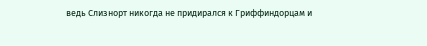ведь Слизнорт никогда не придирался к Гриффиндорцам и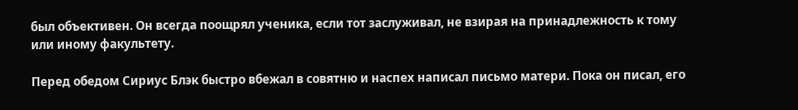был объективен. Он всегда поощрял ученика, если тот заслуживал, не взирая на принадлежность к тому или иному факультету.

Перед обедом Сириус Блэк быстро вбежал в совятню и наспех написал письмо матери. Пока он писал, его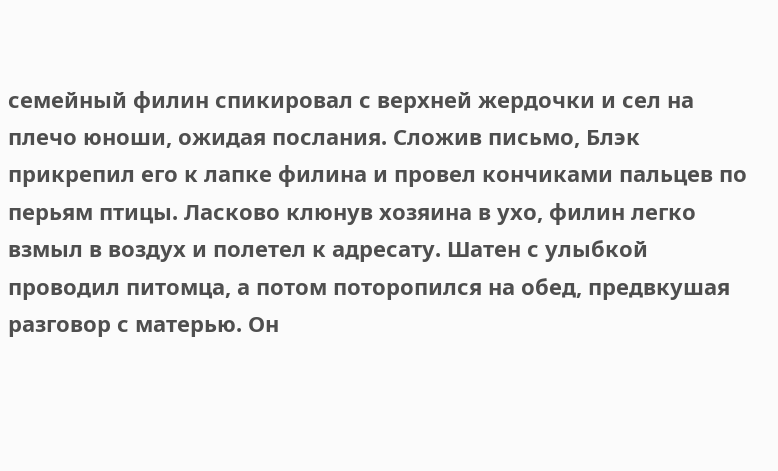семейный филин спикировал с верхней жердочки и сел на плечо юноши, ожидая послания. Сложив письмо, Блэк прикрепил его к лапке филина и провел кончиками пальцев по перьям птицы. Ласково клюнув хозяина в ухо, филин легко взмыл в воздух и полетел к адресату. Шатен с улыбкой проводил питомца, а потом поторопился на обед, предвкушая разговор с матерью. Он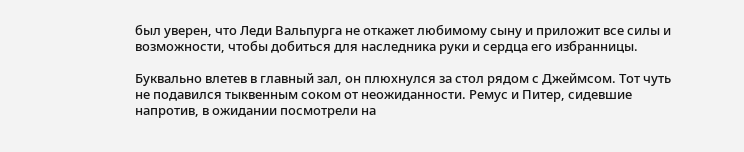был уверен, что Леди Вальпурга не откажет любимому сыну и приложит все силы и возможности, чтобы добиться для наследника руки и сердца его избранницы.

Буквально влетев в главный зал, он плюхнулся за стол рядом с Джеймсом. Тот чуть не подавился тыквенным соком от неожиданности. Ремус и Питер, сидевшие напротив, в ожидании посмотрели на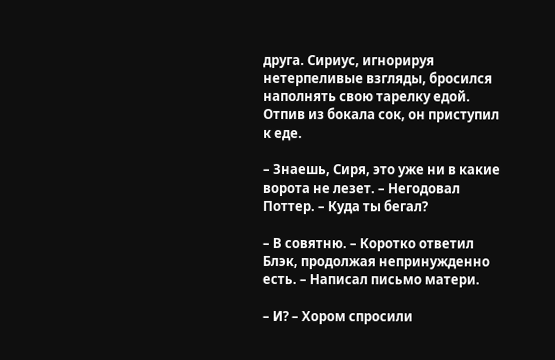друга. Сириус, игнорируя нетерпеливые взгляды, бросился наполнять свою тарелку едой. Отпив из бокала сок, он приступил к еде.

– Знаешь, Сиря, это уже ни в какие ворота не лезет. – Негодовал Поттер. – Куда ты бегал?

– В совятню. – Коротко ответил Блэк, продолжая непринужденно есть. – Написал письмо матери.

– И? – Хором спросили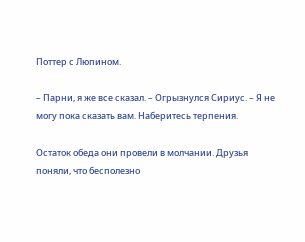Поттер с Люпином.

– Парни, я же все сказал. – Огрызнулся Сириус. – Я не могу пока сказать вам. Наберитесь терпения.

Остаток обеда они провели в молчании. Друзья поняли, что бесполезно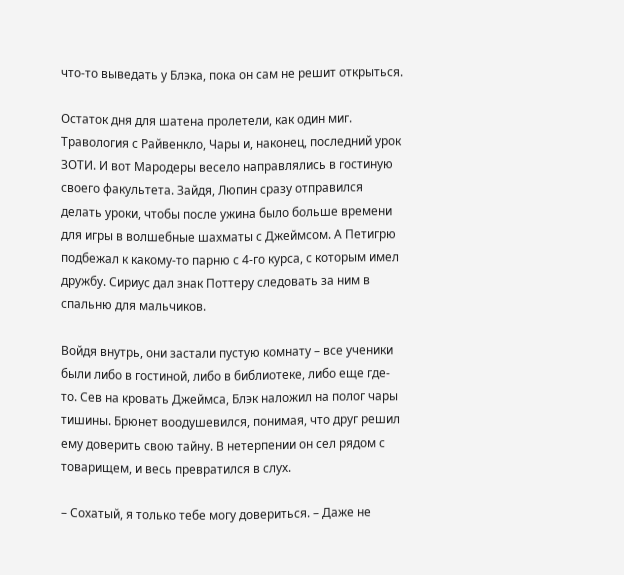что-то выведать у Блэка, пока он сам не решит открыться.

Остаток дня для шатена пролетели, как один миг. Травология с Райвенкло, Чары и, наконец, последний урок ЗОТИ. И вот Мародеры весело направлялись в гостиную своего факультета. Зайдя, Люпин сразу отправился делать уроки, чтобы после ужина было больше времени для игры в волшебные шахматы с Джеймсом. А Петигрю подбежал к какому-то парню с 4-го курса, с которым имел дружбу. Сириус дал знак Поттеру следовать за ним в спальню для мальчиков.

Войдя внутрь, они застали пустую комнату – все ученики были либо в гостиной, либо в библиотеке, либо еще где-то. Сев на кровать Джеймса, Блэк наложил на полог чары тишины. Брюнет воодушевился, понимая, что друг решил ему доверить свою тайну. В нетерпении он сел рядом с товарищем, и весь превратился в слух.

– Сохатый, я только тебе могу довериться. – Даже не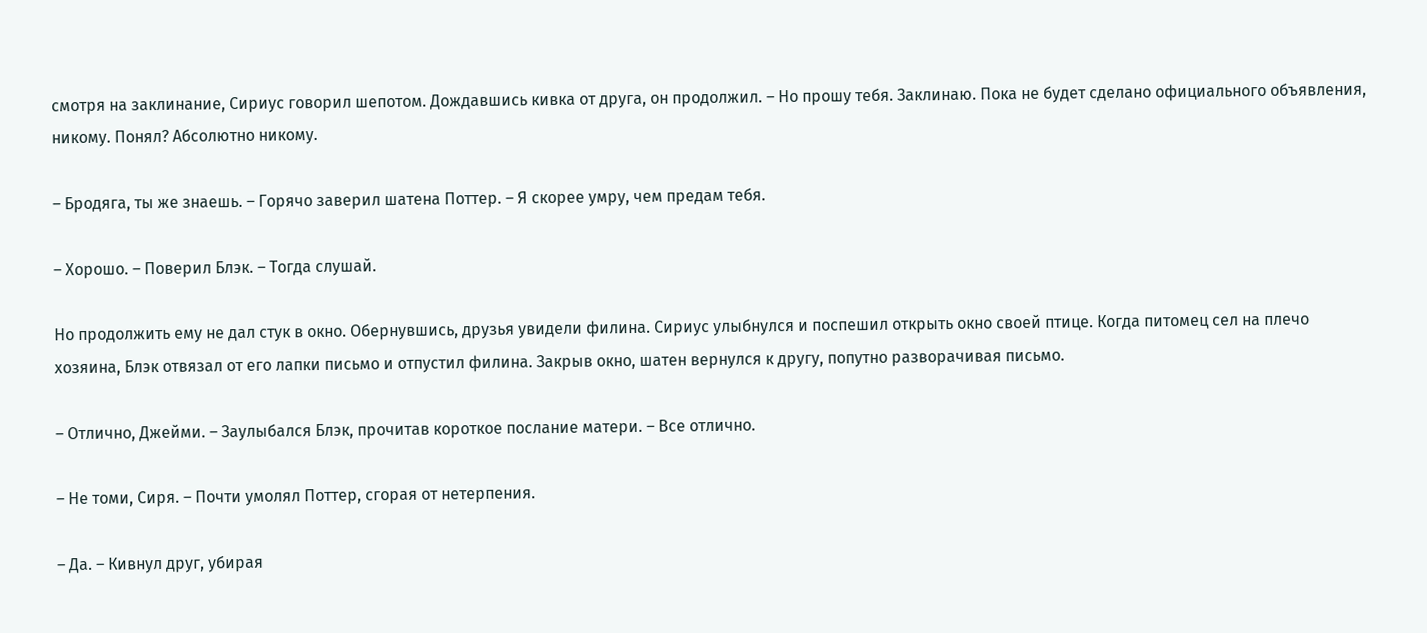смотря на заклинание, Сириус говорил шепотом. Дождавшись кивка от друга, он продолжил. – Но прошу тебя. Заклинаю. Пока не будет сделано официального объявления, никому. Понял? Абсолютно никому.

– Бродяга, ты же знаешь. – Горячо заверил шатена Поттер. – Я скорее умру, чем предам тебя.

– Хорошо. – Поверил Блэк. – Тогда слушай.

Но продолжить ему не дал стук в окно. Обернувшись, друзья увидели филина. Сириус улыбнулся и поспешил открыть окно своей птице. Когда питомец сел на плечо хозяина, Блэк отвязал от его лапки письмо и отпустил филина. Закрыв окно, шатен вернулся к другу, попутно разворачивая письмо.

– Отлично, Джейми. – Заулыбался Блэк, прочитав короткое послание матери. – Все отлично.

– Не томи, Сиря. – Почти умолял Поттер, сгорая от нетерпения.

– Да. – Кивнул друг, убирая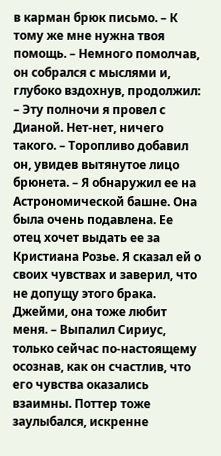в карман брюк письмо. – К тому же мне нужна твоя помощь. – Немного помолчав, он собрался с мыслями и, глубоко вздохнув, продолжил: – Эту полночи я провел с Дианой. Нет-нет, ничего такого. – Торопливо добавил он, увидев вытянутое лицо брюнета. – Я обнаружил ее на Астрономической башне. Она была очень подавлена. Ее отец хочет выдать ее за Кристиана Розье. Я сказал ей о своих чувствах и заверил, что не допущу этого брака. Джейми, она тоже любит меня. – Выпалил Сириус, только сейчас по-настоящему осознав, как он счастлив, что его чувства оказались взаимны. Поттер тоже заулыбался, искренне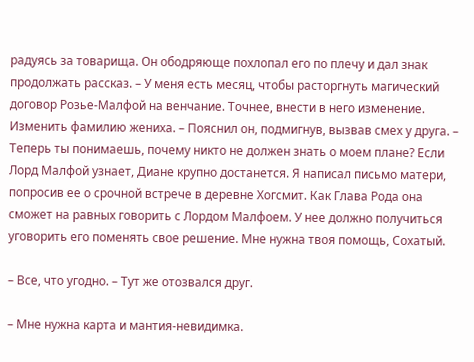радуясь за товарища. Он ободряюще похлопал его по плечу и дал знак продолжать рассказ. – У меня есть месяц, чтобы расторгнуть магический договор Розье-Малфой на венчание. Точнее, внести в него изменение. Изменить фамилию жениха. – Пояснил он, подмигнув, вызвав смех у друга. – Теперь ты понимаешь, почему никто не должен знать о моем плане? Если Лорд Малфой узнает, Диане крупно достанется. Я написал письмо матери, попросив ее о срочной встрече в деревне Хогсмит. Как Глава Рода она сможет на равных говорить с Лордом Малфоем. У нее должно получиться уговорить его поменять свое решение. Мне нужна твоя помощь, Сохатый.

– Все, что угодно. – Тут же отозвался друг.

– Мне нужна карта и мантия-невидимка.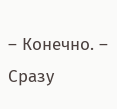– Конечно. – Сразу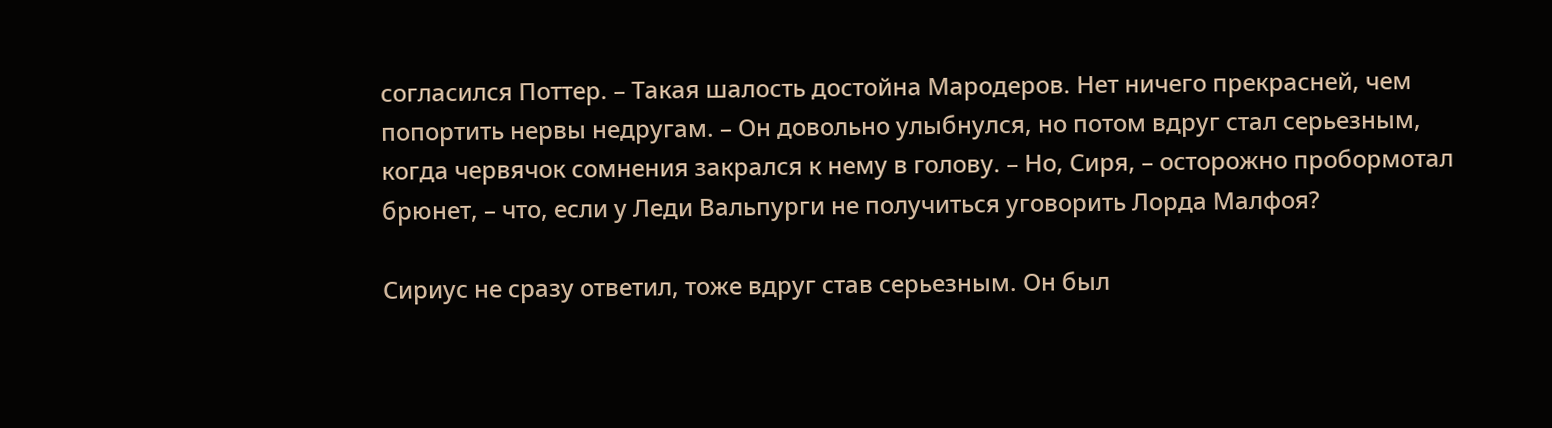согласился Поттер. – Такая шалость достойна Мародеров. Нет ничего прекрасней, чем попортить нервы недругам. – Он довольно улыбнулся, но потом вдруг стал серьезным, когда червячок сомнения закрался к нему в голову. – Но, Сиря, – осторожно пробормотал брюнет, – что, если у Леди Вальпурги не получиться уговорить Лорда Малфоя?

Сириус не сразу ответил, тоже вдруг став серьезным. Он был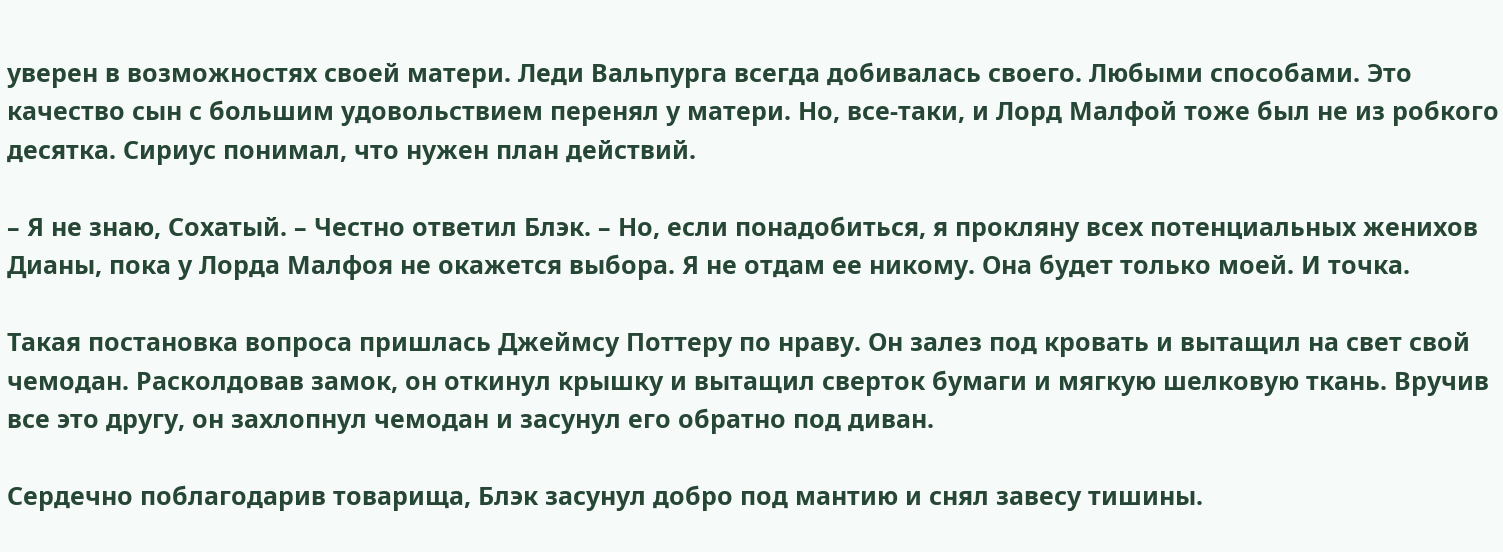уверен в возможностях своей матери. Леди Вальпурга всегда добивалась своего. Любыми способами. Это качество сын с большим удовольствием перенял у матери. Но, все-таки, и Лорд Малфой тоже был не из робкого десятка. Сириус понимал, что нужен план действий.

– Я не знаю, Сохатый. – Честно ответил Блэк. – Но, если понадобиться, я прокляну всех потенциальных женихов Дианы, пока у Лорда Малфоя не окажется выбора. Я не отдам ее никому. Она будет только моей. И точка.

Такая постановка вопроса пришлась Джеймсу Поттеру по нраву. Он залез под кровать и вытащил на свет свой чемодан. Расколдовав замок, он откинул крышку и вытащил сверток бумаги и мягкую шелковую ткань. Вручив все это другу, он захлопнул чемодан и засунул его обратно под диван.

Сердечно поблагодарив товарища, Блэк засунул добро под мантию и снял завесу тишины.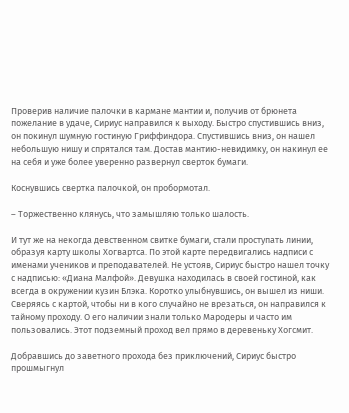Проверив наличие палочки в кармане мантии и, получив от брюнета пожелание в удаче, Сириус направился к выходу. Быстро спустившись вниз, он покинул шумную гостиную Гриффиндора. Спустившись вниз, он нашел небольшую нишу и спрятался там. Достав мантию-невидимку, он накинул ее на себя и уже более уверенно развернул сверток бумаги.

Коснувшись свертка палочкой, он пробормотал.

– Торжественно клянусь, что замышляю только шалость.

И тут же на некогда девственном свитке бумаги, стали проступать линии, образуя карту школы Хогвартса. По этой карте передвигались надписи с именами учеников и преподавателей. Не устояв, Сириус быстро нашел точку с надписью: «Диана Малфой». Девушка находилась в своей гостиной, как всегда в окружении кузин Блэка. Коротко улыбнувшись, он вышел из ниши. Сверяясь с картой, чтобы ни в кого случайно не врезаться, он направился к тайному проходу. О его наличии знали только Мародеры и часто им пользовались. Этот подземный проход вел прямо в деревеньку Хогсмит.

Добравшись до заветного прохода без приключений, Сириус быстро прошмыгнул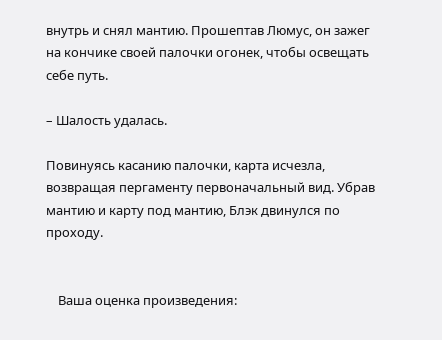внутрь и снял мантию. Прошептав Люмус, он зажег на кончике своей палочки огонек, чтобы освещать себе путь.

– Шалость удалась.

Повинуясь касанию палочки, карта исчезла, возвращая пергаменту первоначальный вид. Убрав мантию и карту под мантию, Блэк двинулся по проходу.


    Ваша оценка произведения: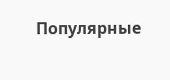Популярные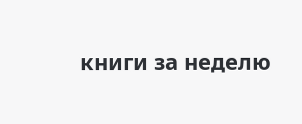книги за неделю